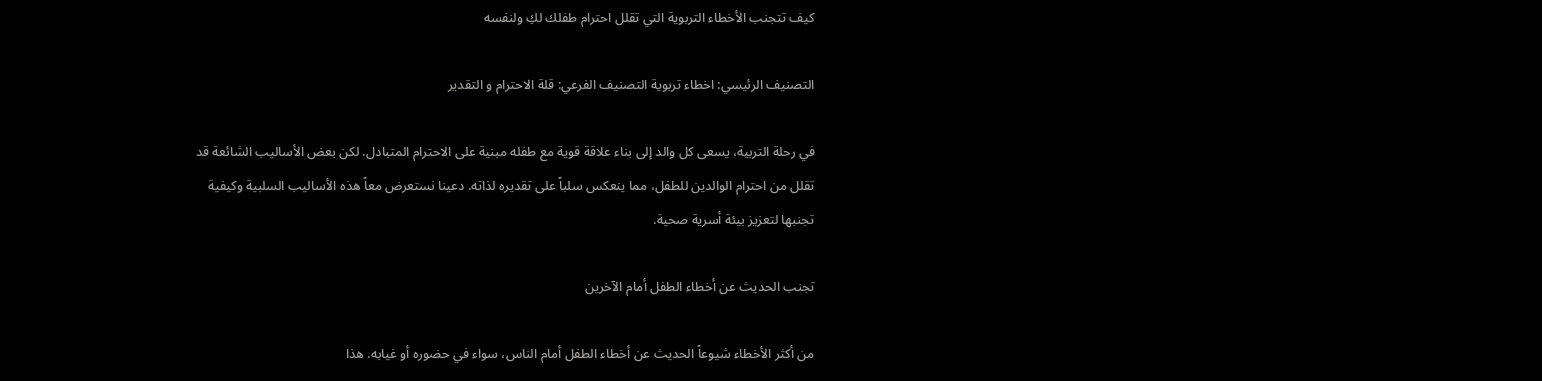كيف تتجنب الأخطاء التربوية التي تقلل احترام طفلك لكِ ولنفسه

التصنيف الرئيسي: اخطاء تربوية التصنيف الفرعي: قلة الاحترام و التقدير

في رحلة التربية، يسعى كل والد إلى بناء علاقة قوية مع طفله مبنية على الاحترام المتبادل. لكن بعض الأساليب الشائعة قد تقلل من احترام الوالدين للطفل، مما ينعكس سلباً على تقديره لذاته. دعينا نستعرض معاً هذه الأساليب السلبية وكيفية تجنبها لتعزيز بيئة أسرية صحية.

تجنب الحديث عن أخطاء الطفل أمام الآخرين

من أكثر الأخطاء شيوعاً الحديث عن أخطاء الطفل أمام الناس، سواء في حضوره أو غيابه. هذا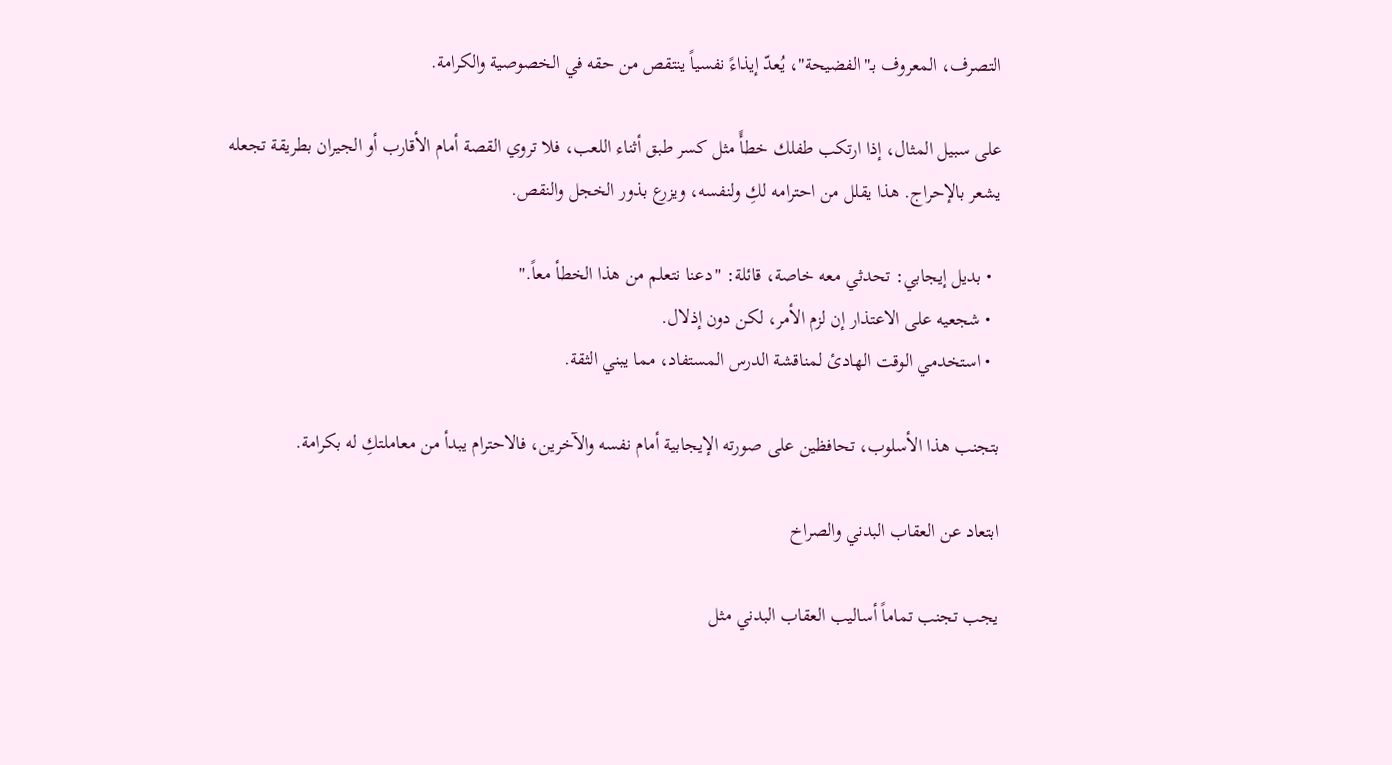التصرف، المعروف بـ"الفضيحة"، يُعدّ إيذاءً نفسياً ينتقص من حقه في الخصوصية والكرامة.

على سبيل المثال، إذا ارتكب طفلك خطأً مثل كسر طبق أثناء اللعب، فلا تروي القصة أمام الأقارب أو الجيران بطريقة تجعله يشعر بالإحراج. هذا يقلل من احترامه لكِ ولنفسه، ويزرع بذور الخجل والنقص.

  • بديل إيجابي: تحدثي معه خاصة، قائلة: "دعنا نتعلم من هذا الخطأ معاً."
  • شجعيه على الاعتذار إن لزم الأمر، لكن دون إذلال.
  • استخدمي الوقت الهادئ لمناقشة الدرس المستفاد، مما يبني الثقة.

بتجنب هذا الأسلوب، تحافظين على صورته الإيجابية أمام نفسه والآخرين، فالاحترام يبدأ من معاملتكِ له بكرامة.

ابتعاد عن العقاب البدني والصراخ

يجب تجنب تماماً أساليب العقاب البدني مثل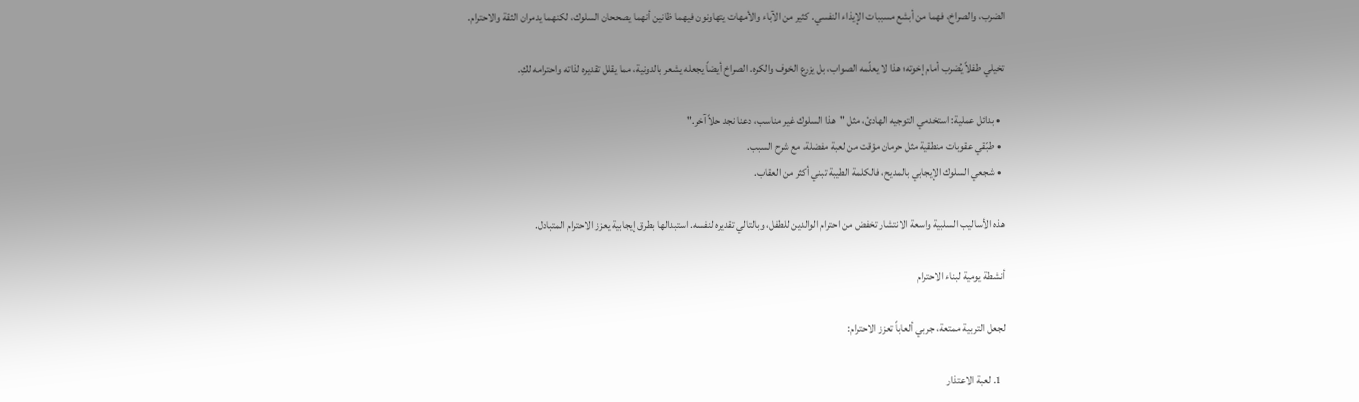الضرب، والصراخ، فهما من أبشع مسببات الإيذاء النفسي. كثير من الآباء والأمهات يتهاونون فيهما ظانين أنهما يصححان السلوك، لكنهما يدمران الثقة والاحترام.

تخيلي طفلاً يُضرب أمام إخوته؛ هذا لا يعلّمه الصواب، بل يزرع الخوف والكره. الصراخ أيضاً يجعله يشعر بالدونية، مما يقلل تقديره لذاته واحترامه لكِ.

  • بدائل عملية: استخدمي التوجيه الهادئ، مثل "هذا السلوك غير مناسب، دعنا نجد حلاً آخر."
  • طبّقي عقوبات منطقية مثل حرمان مؤقت من لعبة مفضلة، مع شرح السبب.
  • شجعي السلوك الإيجابي بالمديح، فالكلمة الطيبة تبني أكثر من العقاب.

هذه الأساليب السلبية واسعة الانتشار تخفض من احترام الوالدين للطفل، وبالتالي تقديره لنفسه. استبدالها بطرق إيجابية يعزز الاحترام المتبادل.

أنشطة يومية لبناء الاحترام

لجعل التربية ممتعة، جربي ألعاباً تعزز الاحترام:

  1. لعبة الاعتذار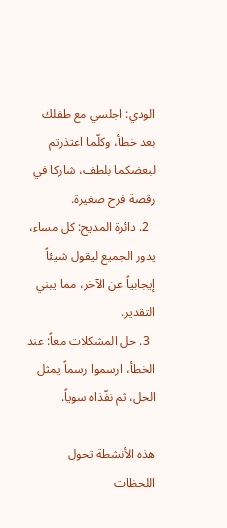الودي: اجلسي مع طفلك بعد خطأ، وكلّما اعتذرتم لبعضكما بلطف، شاركا في رقصة فرح صغيرة.
  2. دائرة المديح: كل مساء، يدور الجميع ليقول شيئاً إيجابياً عن الآخر، مما يبني التقدير.
  3. حل المشكلات معاً: عند الخطأ، ارسموا رسماً يمثل الحل، ثم نفّذاه سوياً.

هذه الأنشطة تحول اللحظات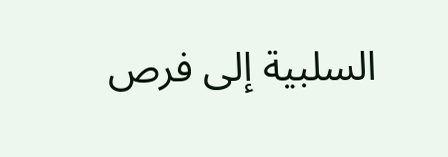السلبية إلى فرص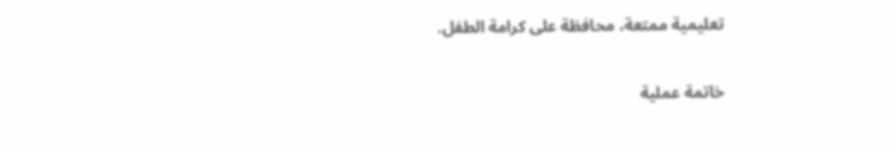تعليمية ممتعة، محافظة على كرامة الطفل.

خاتمة عملية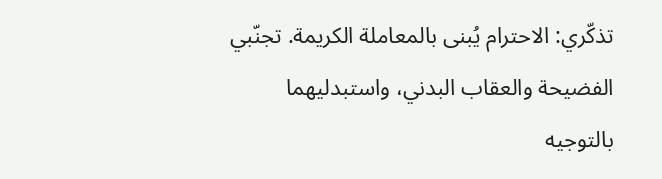تذكّري: الاحترام يُبنى بالمعاملة الكريمة. تجنّبي الفضيحة والعقاب البدني، واستبدليهما بالتوجيه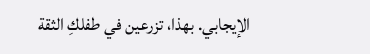الإيجابي. بهذا، تزرعين في طفلكِ الثقة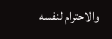والاحترام لنفسه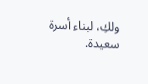ولكِ، لبناء أسرة سعيدة.